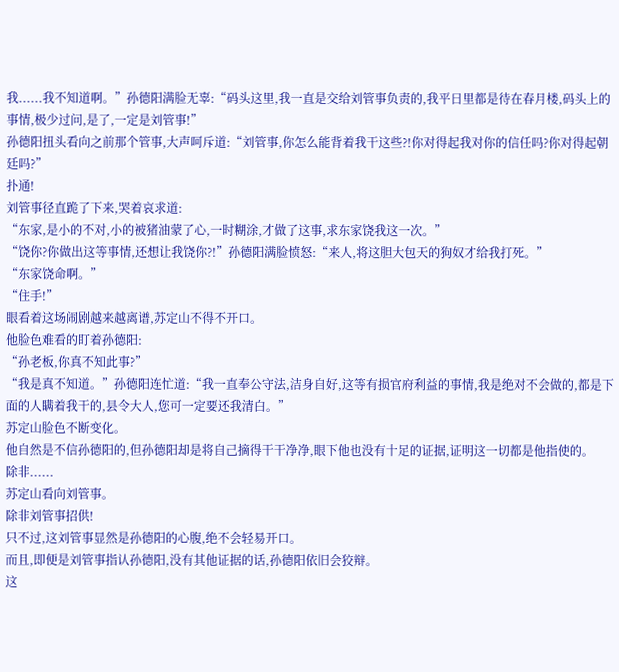我......我不知道啊。”孙德阳满脸无辜:“码头这里,我一直是交给刘管事负责的,我平日里都是待在春月楼,码头上的事情,极少过问,是了,一定是刘管事!”
孙德阳扭头看向之前那个管事,大声呵斥道:“刘管事,你怎么能背着我干这些?!你对得起我对你的信任吗?你对得起朝廷吗?”
扑通!
刘管事径直跪了下来,哭着哀求道:
“东家,是小的不对,小的被猪油蒙了心,一时糊涂,才做了这事,求东家饶我这一次。”
“饶你?你做出这等事情,还想让我饶你?!”孙德阳满脸愤怒:“来人,将这胆大包天的狗奴才给我打死。”
“东家饶命啊。”
“住手!”
眼看着这场闹剧越来越离谱,苏定山不得不开口。
他脸色难看的盯着孙德阳:
“孙老板,你真不知此事?”
“我是真不知道。”孙德阳连忙道:“我一直奉公守法,洁身自好,这等有损官府利益的事情,我是绝对不会做的,都是下面的人瞒着我干的,县令大人,您可一定要还我清白。”
苏定山脸色不断变化。
他自然是不信孙德阳的,但孙德阳却是将自己摘得干干净净,眼下他也没有十足的证据,证明这一切都是他指使的。
除非......
苏定山看向刘管事。
除非刘管事招供!
只不过,这刘管事显然是孙德阳的心腹,绝不会轻易开口。
而且,即便是刘管事指认孙德阳,没有其他证据的话,孙德阳依旧会狡辩。
这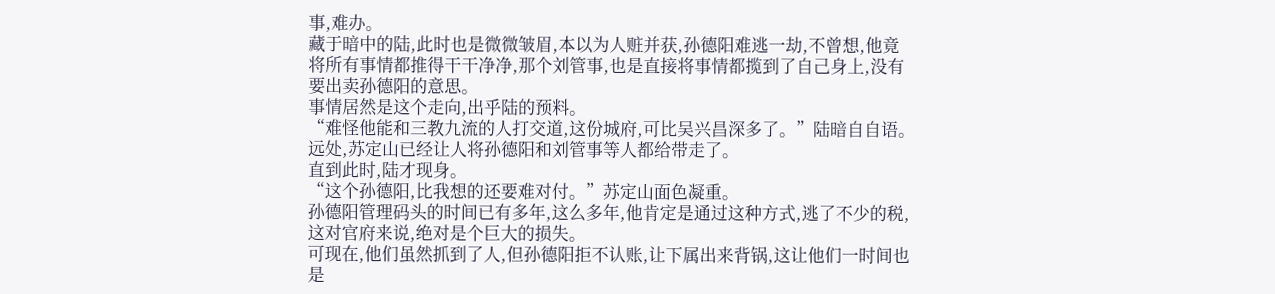事,难办。
藏于暗中的陆,此时也是微微皱眉,本以为人赃并获,孙德阳难逃一劫,不曾想,他竟将所有事情都推得干干净净,那个刘管事,也是直接将事情都揽到了自己身上,没有要出卖孙德阳的意思。
事情居然是这个走向,出乎陆的预料。
“难怪他能和三教九流的人打交道,这份城府,可比吴兴昌深多了。”陆暗自自语。
远处,苏定山已经让人将孙德阳和刘管事等人都给带走了。
直到此时,陆才现身。
“这个孙德阳,比我想的还要难对付。”苏定山面色凝重。
孙德阳管理码头的时间已有多年,这么多年,他肯定是通过这种方式,逃了不少的税,这对官府来说,绝对是个巨大的损失。
可现在,他们虽然抓到了人,但孙德阳拒不认账,让下属出来背锅,这让他们一时间也是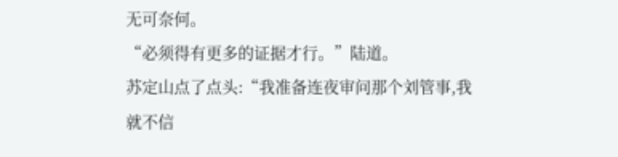无可奈何。
“必须得有更多的证据才行。”陆道。
苏定山点了点头:“我准备连夜审问那个刘管事,我就不信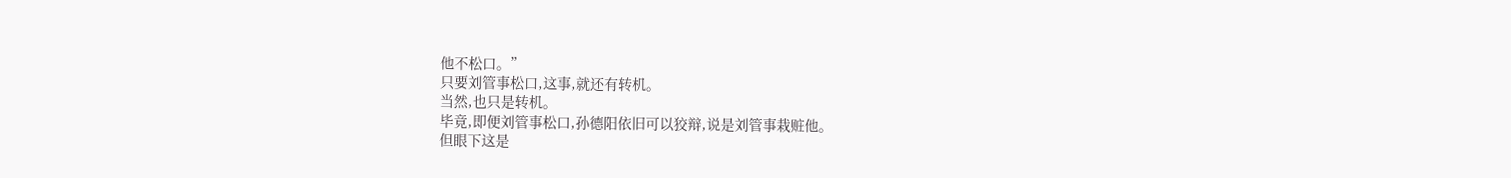他不松口。”
只要刘管事松口,这事,就还有转机。
当然,也只是转机。
毕竟,即便刘管事松口,孙德阳依旧可以狡辩,说是刘管事栽赃他。
但眼下这是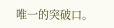唯一的突破口。